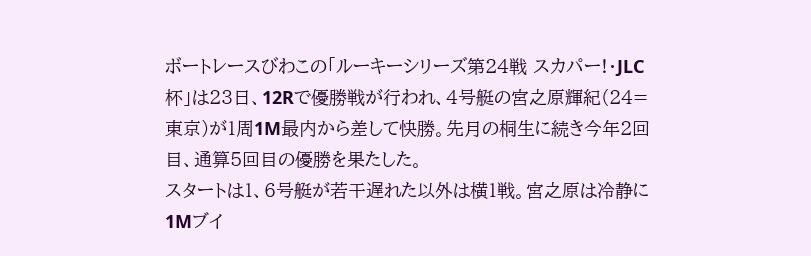ボートレースびわこの「ルーキーシリーズ第24戦 スカパー!・JLC杯」は23日、12Rで優勝戦が行われ、4号艇の宮之原輝紀(24=東京)が1周1M最内から差して快勝。先月の桐生に続き今年2回目、通算5回目の優勝を果たした。
スタートは1、6号艇が若干遅れた以外は横1戦。宮之原は冷静に1Mブイ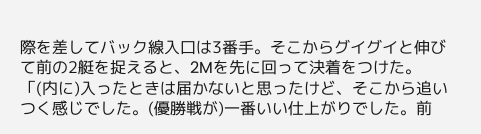際を差してバック線入口は3番手。そこからグイグイと伸びて前の2艇を捉えると、2Mを先に回って決着をつけた。「(内に)入ったときは届かないと思ったけど、そこから追いつく感じでした。(優勝戦が)一番いい仕上がりでした。前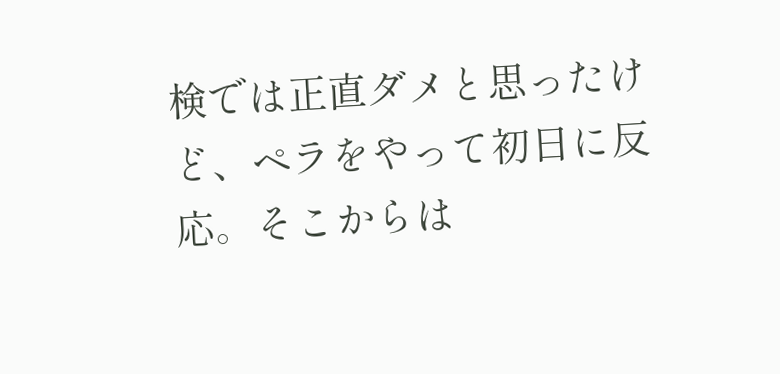検では正直ダメと思ったけど、ペラをやって初日に反応。そこからは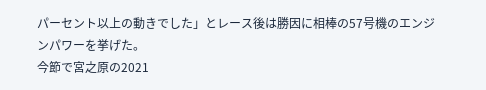パーセント以上の動きでした」とレース後は勝因に相棒の57号機のエンジンパワーを挙げた。
今節で宮之原の2021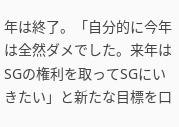年は終了。「自分的に今年は全然ダメでした。来年はSGの権利を取ってSGにいきたい」と新たな目標を口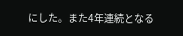にした。また4年連続となる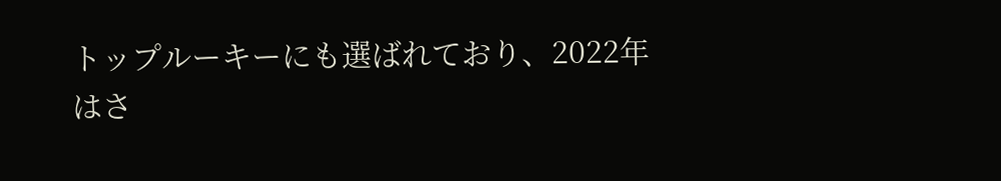トップルーキーにも選ばれており、2022年はさ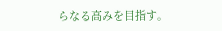らなる高みを目指す。